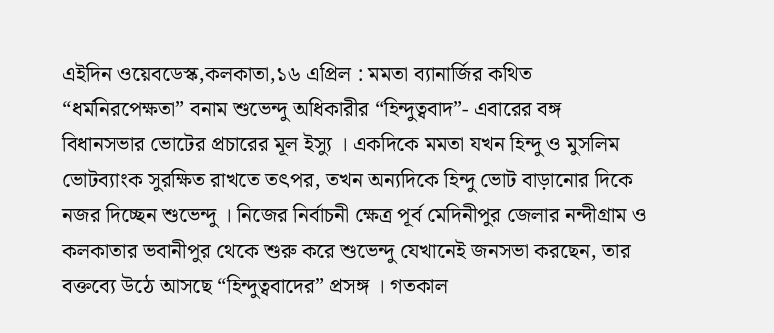এইদিন ওয়েবডেস্ক,কলকাতা,১৬ এপ্রিল : মমতা ব্যানার্জির কথিত “ধর্মনিরপেক্ষতা” বনাম শুভেন্দু অধিকারীর “হিন্দুত্ববাদ”- এবারের বঙ্গ বিধানসভার ভোটের প্রচারের মূল ইস্যু । একদিকে মমতা যখন হিন্দু ও মুসলিম ভোটব্যাংক সুরক্ষিত রাখতে তৎপর, তখন অন্যদিকে হিন্দু ভোট বাড়ানোর দিকে নজর দিচ্ছেন শুভেন্দু । নিজের নির্বাচনী ক্ষেত্র পূর্ব মেদিনীপুর জেলার নন্দীগ্রাম ও কলকাতার ভবানীপুর থেকে শুরু করে শুভেন্দু যেখানেই জনসভা করছেন, তার বক্তব্যে উঠে আসছে “হিন্দুত্ববাদের” প্রসঙ্গ । গতকাল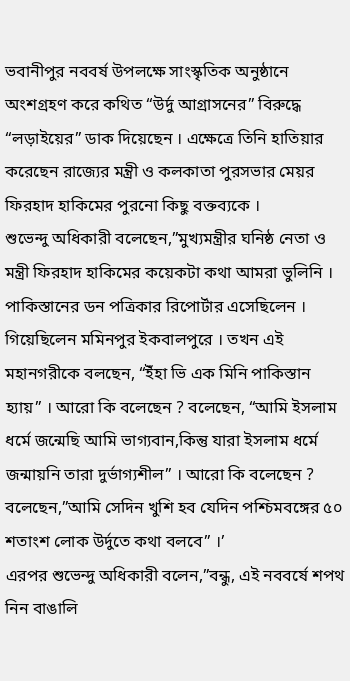ভবানীপুর নববর্ষ উপলক্ষে সাংস্কৃতিক অনুষ্ঠানে অংশগ্রহণ করে কথিত “উর্দু আগ্রাসনের” বিরুদ্ধে “লড়াইয়ের” ডাক দিয়েছেন । এক্ষেত্রে তিনি হাতিয়ার করেছেন রাজ্যের মন্ত্রী ও কলকাতা পুরসভার মেয়র ফিরহাদ হাকিমের পুরনো কিছু বক্তব্যকে ।
শুভেন্দু অধিকারী বলেছেন,”মুখ্যমন্ত্রীর ঘনিষ্ঠ নেতা ও মন্ত্রী ফিরহাদ হাকিমের কয়েকটা কথা আমরা ভুলিনি । পাকিস্তানের ডন পত্রিকার রিপোর্টার এসেছিলেন । গিয়েছিলেন মমিনপুর ইকবালপুরে । তখন এই মহানগরীকে বলছেন, “ইঁহা ভি এক মিনি পাকিস্তান হ্যায়” । আরো কি বলেছেন ? বলেছেন, “আমি ইসলাম ধর্মে জন্মেছি আমি ভাগ্যবান,কিন্তু যারা ইসলাম ধর্মে জন্মায়নি তারা দুর্ভাগ্যশীল” । আরো কি বলেছেন ? বলেছেন,”আমি সেদিন খুশি হব যেদিন পশ্চিমবঙ্গের ৫০ শতাংশ লোক উর্দুতে কথা বলবে” ।’
এরপর শুভেন্দু অধিকারী বলেন,”বন্ধু, এই নববর্ষে শপথ নিন বাঙালি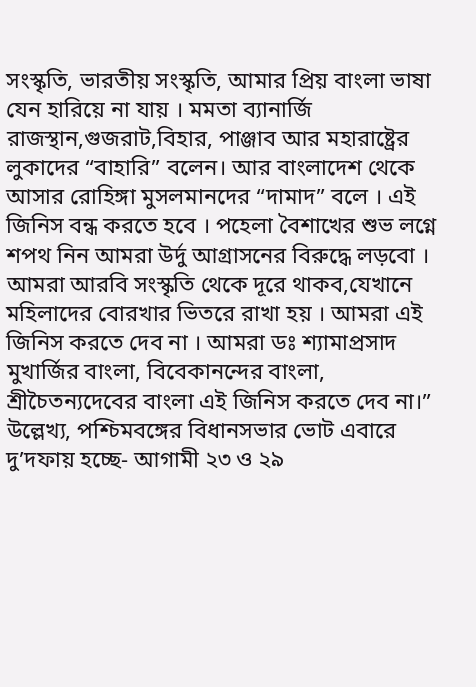সংস্কৃতি, ভারতীয় সংস্কৃতি, আমার প্রিয় বাংলা ভাষা যেন হারিয়ে না যায় । মমতা ব্যানার্জি রাজস্থান,গুজরাট,বিহার, পাঞ্জাব আর মহারাষ্ট্রের লুকাদের “বাহারি” বলেন। আর বাংলাদেশ থেকে আসার রোহিঙ্গা মুসলমানদের “দামাদ” বলে । এই জিনিস বন্ধ করতে হবে । পহেলা বৈশাখের শুভ লগ্নে শপথ নিন আমরা উর্দু আগ্রাসনের বিরুদ্ধে লড়বো । আমরা আরবি সংস্কৃতি থেকে দূরে থাকব,যেখানে মহিলাদের বোরখার ভিতরে রাখা হয় । আমরা এই জিনিস করতে দেব না । আমরা ডঃ শ্যামাপ্রসাদ মুখার্জির বাংলা, বিবেকানন্দের বাংলা, শ্রীচৈতন্যদেবের বাংলা এই জিনিস করতে দেব না।”
উল্লেখ্য, পশ্চিমবঙ্গের বিধানসভার ভোট এবারে দু’দফায় হচ্ছে- আগামী ২৩ ও ২৯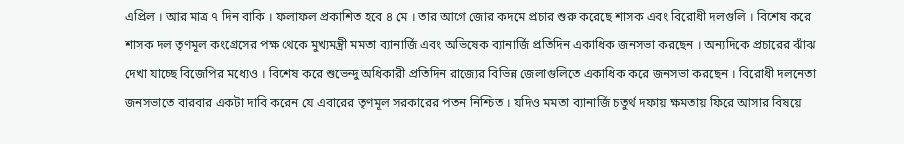এপ্রিল । আর মাত্র ৭ দিন বাকি । ফলাফল প্রকাশিত হবে ৪ মে । তার আগে জোর কদমে প্রচার শুরু করেছে শাসক এবং বিরোধী দলগুলি । বিশেষ করে শাসক দল তৃণমূল কংগ্রেসের পক্ষ থেকে মুখ্যমন্ত্রী মমতা ব্যানার্জি এবং অভিষেক ব্যানার্জি প্রতিদিন একাধিক জনসভা করছেন । অন্যদিকে প্রচারের ঝাঁঝ দেখা যাচ্ছে বিজেপির মধ্যেও । বিশেষ করে শুভেন্দু অধিকারী প্রতিদিন রাজ্যের বিভিন্ন জেলাগুলিতে একাধিক করে জনসভা করছেন । বিরোধী দলনেতা জনসভাতে বারবার একটা দাবি করেন যে এবারের তৃণমূল সরকারের পতন নিশ্চিত । যদিও মমতা ব্যানার্জি চতুর্থ দফায় ক্ষমতায় ফিরে আসার বিষয়ে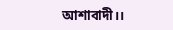আশাবাদী।।